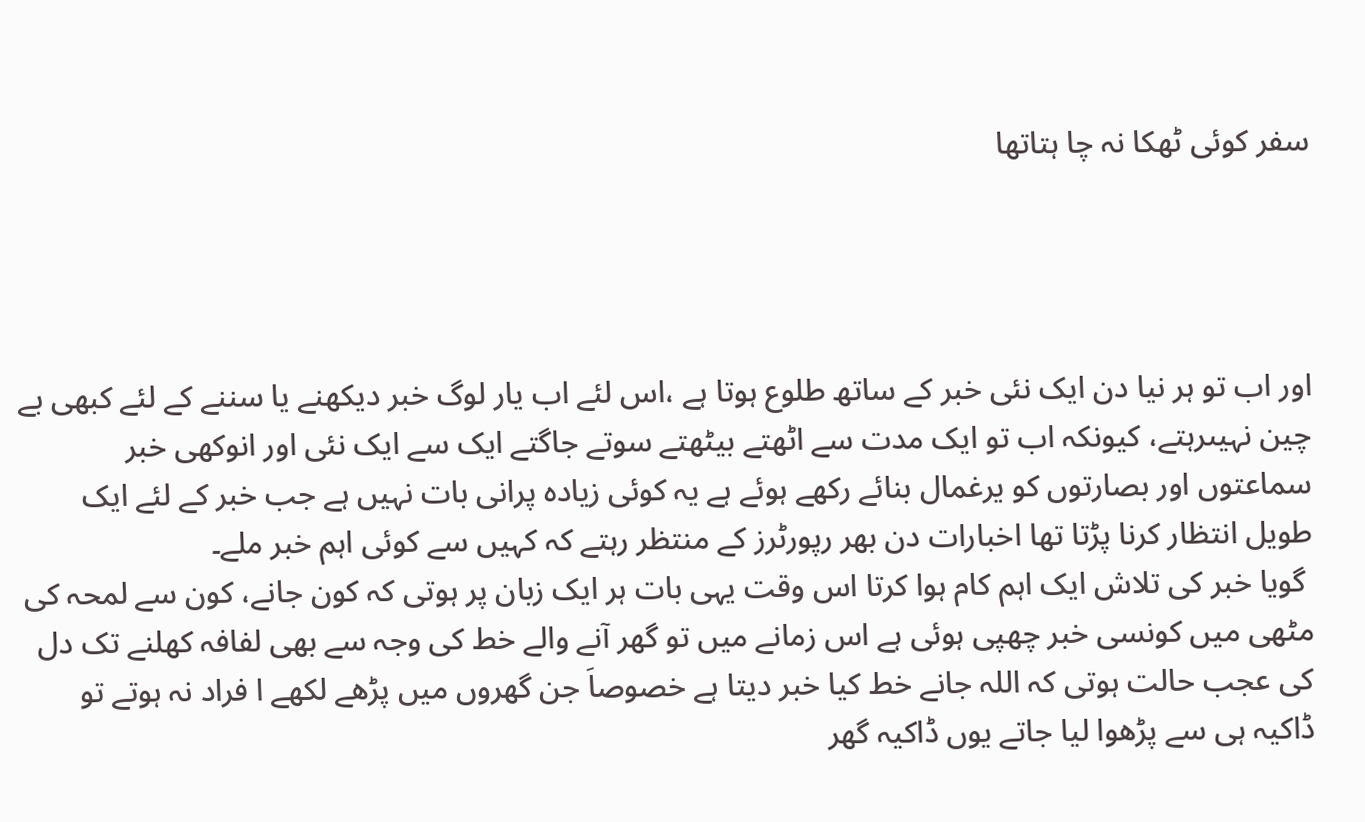سفر کوئی ٹھکا نہ چا ہتاتھا




اور اب تو ہر نیا دن ایک نئی خبر کے ساتھ طلوع ہوتا ہے ،اس لئے اب یار لوگ خبر دیکھنے یا سننے کے لئے کبھی بے چین نہیںرہتے، کیونکہ اب تو ایک مدت سے اٹھتے بیٹھتے سوتے جاگتے ایک سے ایک نئی اور انوکھی خبر سماعتوں اور بصارتوں کو یرغمال بنائے رکھے ہوئے ہے یہ کوئی زیادہ پرانی بات نہیں ہے جب خبر کے لئے ایک طویل انتظار کرنا پڑتا تھا اخبارات دن بھر رپورٹرز کے منتظر رہتے کہ کہیں سے کوئی اہم خبر ملے۔
 گویا خبر کی تلاش ایک اہم کام ہوا کرتا اس وقت یہی بات ہر ایک زبان پر ہوتی کہ کون جانے، کون سے لمحہ کی مٹھی میں کونسی خبر چھپی ہوئی ہے اس زمانے میں تو گھر آنے والے خط کی وجہ سے بھی لفافہ کھلنے تک دل کی عجب حالت ہوتی کہ اللہ جانے خط کیا خبر دیتا ہے خصوصاَ جن گھروں میں پڑھے لکھے ا فراد نہ ہوتے تو ڈاکیہ ہی سے پڑھوا لیا جاتے یوں ڈاکیہ گھر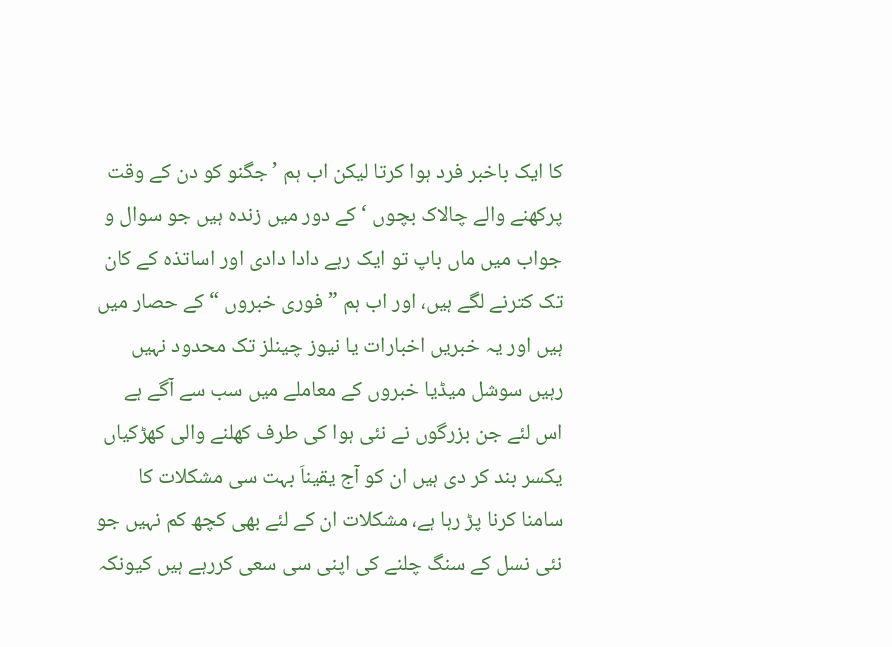کا ایک باخبر فرد ہوا کرتا لیکن اب ہم ’ جگنو کو دن کے وقت پرکھنے والے چالاک بچوں ‘ کے دور میں زندہ ہیں جو سوال و جواب میں ماں باپ تو ایک رہے دادا دادی اور اساتذہ کے کان تک کترنے لگے ہیں، اور اب ہم ” فوری خبروں “ کے حصار میں ہیں اور یہ خبریں اخبارات یا نیوز چینلز تک محدود نہیں رہیں سوشل میڈیا خبروں کے معاملے میں سب سے آگے ہے اس لئے جن بزرگوں نے نئی ہوا کی طرف کھلنے والی کھڑکیاں یکسر بند کر دی ہیں ان کو آج یقیناَ بہت سی مشکلات کا سامنا کرنا پڑ رہا ہے، مشکلات ان کے لئے بھی کچھ کم نہیں جو نئی نسل کے سنگ چلنے کی اپنی سی سعی کررہے ہیں کیونکہ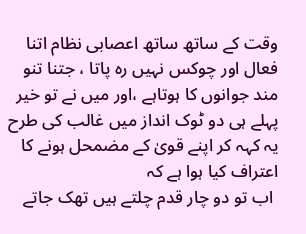وقت کے ساتھ ساتھ اعصابی نظام اتنا فعال اور چوکس نہیں رہ پاتا ، جتنا تنو مند جوانوں کا ہوتاہے ،اور میں نے تو خیر پہلے ہی دو ٹوک انداز میں غالب کی طرح یہ کہہ کر اپنے قویٰ کے مضمحل ہونے کا اعتراف کیا ہوا ہے کہ
 اب تو دو چار قدم چلتے ہیں تھک جاتے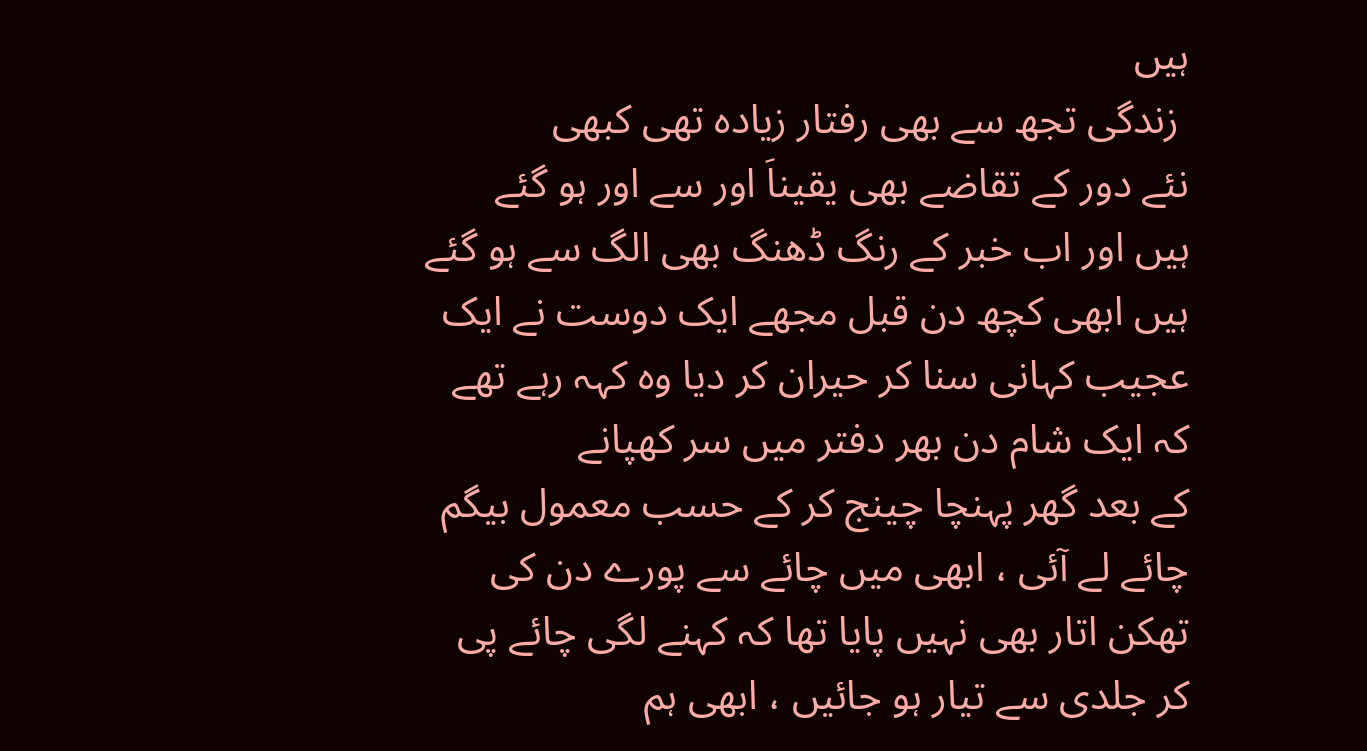ہیں
 زندگی تجھ سے بھی رفتار زیادہ تھی کبھی
نئے دور کے تقاضے بھی یقیناَ اور سے اور ہو گئے
ہیں اور اب خبر کے رنگ ڈھنگ بھی الگ سے ہو گئے ہیں ابھی کچھ دن قبل مجھے ایک دوست نے ایک عجیب کہانی سنا کر حیران کر دیا وہ کہہ رہے تھے کہ ایک شام دن بھر دفتر میں سر کھپانے
کے بعد گھر پہنچا چینج کر کے حسب معمول بیگم چائے لے آئی ، ابھی میں چائے سے پورے دن کی تھکن اتار بھی نہیں پایا تھا کہ کہنے لگی چائے پی کر جلدی سے تیار ہو جائیں ، ابھی ہم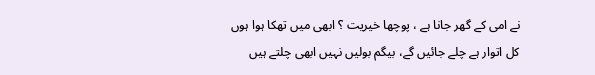نے امی کے گھر جانا ہے ، پوچھا خیریت ؟ ابھی میں تھکا ہوا ہوں کل اتوار ہے چلے جائیں گے، بیگم بولیں نہیں ابھی چلتے ہیں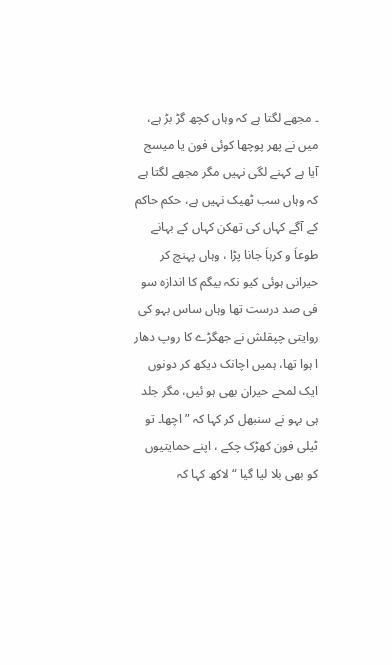۔ مجھے لگتا ہے کہ وہاں کچھ گڑ بڑ ہے، میں نے پھر پوچھا کوئی فون یا میسج آیا ہے کہنے لگی نہیں مگر مجھے لگتا ہے کہ وہاں سب ٹھیک نہیں ہے، حکم حاکم کے آگے کہاں کی تھکن کہاں کے بہانے طوعاَ و کرہاَ جانا پڑا ، وہاں پہنچ کر حیرانی ہوئی کیو نکہ بیگم کا اندازہ سو فی صد درست تھا وہاں ساس بہو کی روایتی چپقلش نے جھگڑے کا روپ دھار ا ہوا تھا، ہمیں اچانک دیکھ کر دونوں ایک لمحے حیران بھی ہو ئیں، مگر جلد ہی بہو نے سنبھل کر کہا کہ ” اچھا۔ تو ٹیلی فون کھڑک چکے ، اپنے حمایتیوں کو بھی بلا لیا گیا “ لاکھ کہا کہ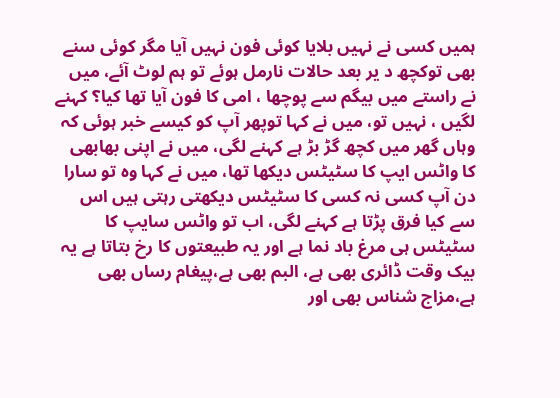ہمیں کسی نے نہیں بلایا کوئی فون نہیں آیا مگر کوئی سنے بھی توکچھ د یر بعد حالات نارمل ہوئے تو ہم لوٹ آئے، میں نے راستے میں بیگم سے پوچھا ، امی کا فون آیا تھا کیا؟ کہنے لگیں ، نہیں تو، میں نے کہا توپھر آپ کو کیسے خبر ہوئی کہ وہاں گھر میں کچھ گڑ بڑ ہے کہنے لگی، میں نے اپنی بھابھی کا واٹس ایپ کا سٹیٹس دیکھا تھا، میں نے کہا وہ تو سارا دن آپ کسی نہ کسی کا سٹیٹس دیکھتی رہتی ہیں اس سے کیا فرق پڑتا ہے کہنے لگی، اب تو واٹس سایپ کا سٹیٹس ہی مرغ باد نما ہے اور یہ طبیعتوں کا رخ بتاتا ہے یہ بیک وقت ڈائری بھی ہے، البم بھی ہے،پیغام رساں بھی ہے،مزاج شناس بھی اور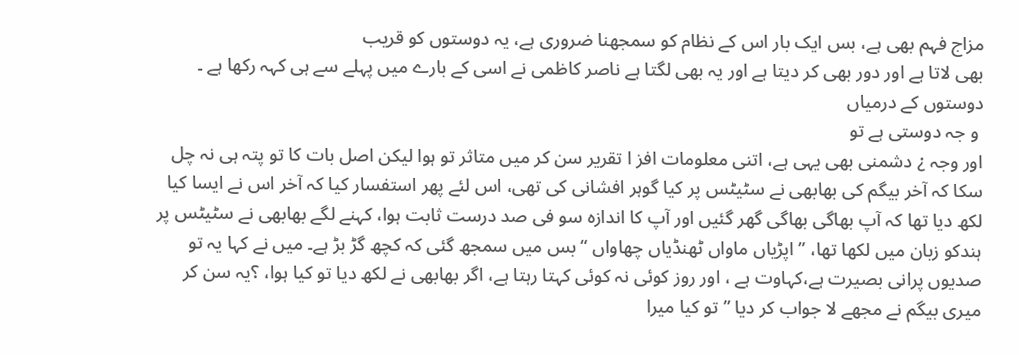مزاج فہم بھی ہے، بس ایک بار اس کے نظام کو سمجھنا ضروری ہے، یہ دوستوں کو قریب
بھی لاتا ہے اور دور بھی کر دیتا ہے اور یہ بھی لگتا ہے ناصر کاظمی نے اسی کے بارے میں پہلے سے ہی کہہ رکھا ہے ۔
دوستوں کے درمیاں
 و جہ دوستی ہے تو
اور وجہ ¿ دشمنی بھی یہی ہے، اتنی معلومات افز ا تقریر سن کر میں متاثر تو ہوا لیکن اصل بات کا تو پتہ ہی نہ چل سکا کہ آخر بیگم کی بھابھی نے سٹیٹس پر کیا گوہر افشانی کی تھی، اس لئے پھر استفسار کیا کہ آخر اس نے ایسا کیا لکھ دیا تھا کہ آپ بھاگی بھاگی گھر گئیں اور آپ کا اندازہ سو فی صد درست ثابت ہوا، کہنے لگے بھابھی نے سٹیٹس پر ہندکو زبان میں لکھا تھا، ” اپڑیاں ماواں ٹھنڈیاں چھاواں “ بس میں سمجھ گئی کہ کچھ گڑ بڑ ہے۔ میں نے کہا یہ تو صدیوں پرانی بصیرت ہے،کہاوت ہے ، اور روز کوئی نہ کوئی کہتا رہتا ہے، اگر بھابھی نے لکھ دیا تو کیا ہوا، ؟یہ سن کر میری بیگم نے مجھے لا جواب کر دیا ” تو کیا میرا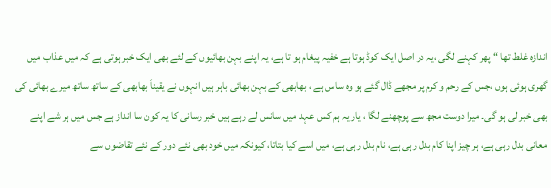اندازہ غلط تھا “ پھر کہنے لگی ،یہ در اصل ایک کوڈ ہوتا ہے خفیہ پیغام ہو تا ہے، یہ اپنے بہن بھائیوں کے لئے بھی ایک خبر ہوتی ہے کہ میں عذاب میں گھری ہوئی ہوں ،جس کے رحم و کرم پر مجھے ڈال گئے ہو وہ ساس ہے ، بھابھی کے بہن بھائی باہر ہیں انہوں نے یقیناَ بھابھی کے ساتھ ساتھ میرے بھائی کی بھی خبر لی ہو گی۔ میرا دوست مجھ سے پوچھنے لگا ، یار یہ ہم کس عہد میں سانس لے رہے ہیں خبر رسانی کا یہ کون سا انداز ہے جس میں ہر شے اپنے معانی بدل رہی ہے، ہر چیز اپنا کام بدل رہی ہے، نام بدل رہی ہے، میں اسے کیا بتاتا، کیونکہ میں خود بھی نئے دور کے نئے تقاضوں سے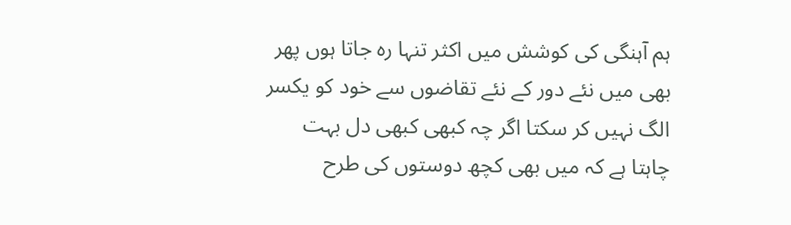ہم آہنگی کی کوشش میں اکثر تنہا رہ جاتا ہوں پھر بھی میں نئے دور کے نئے تقاضوں سے خود کو یکسر الگ نہیں کر سکتا اگر چہ کبھی کبھی دل بہت چاہتا ہے کہ میں بھی کچھ دوستوں کی طرح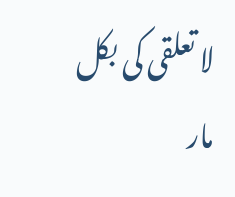لا تعلقی کی بکل مار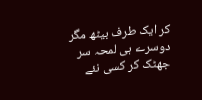کر ایک طرف بیٹھ مگر دوسرے ہی لمحہ سر جھٹک کر کسی نئے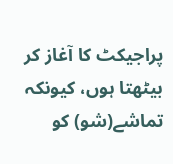پراجیکٹ کا آغاز کر بیٹھتا ہوں، کیونکہ تماشے(شو) کو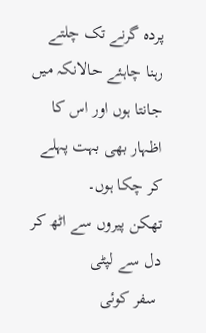پردہ گرنے تک چلتے رہنا چاہئے حالانکہ میں جانتا ہوں اور اس کا اظہار بھی بہت پہلے کر چکا ہوں۔
تھکن پیروں سے اٹھ کر دل سے لپٹی
 سفر کوئی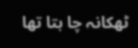ٹھکانہ چا ہتا تھا